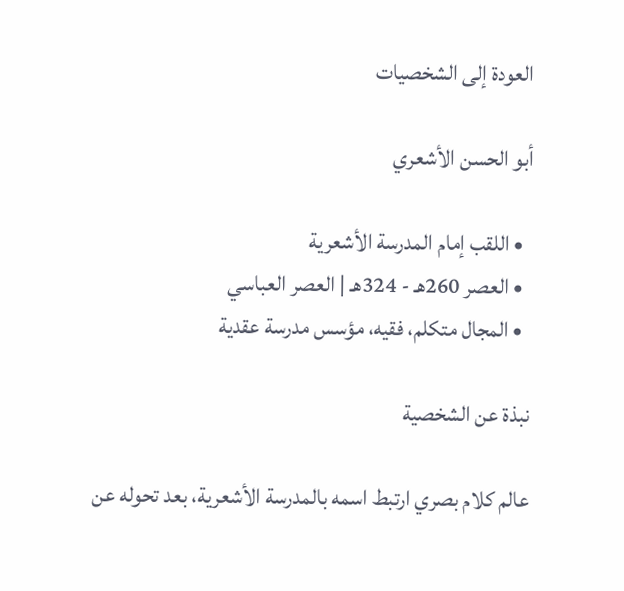العودة إلى الشخصيات

أبو الحسن الأشعري

  • اللقب إمام المدرسة الأشعرية
  • العصر 260هـ - 324هـ | العصر العباسي
  • المجال متكلم، فقيه، مؤسس مدرسة عقدية

نبذة عن الشخصية

عالم كلام بصري ارتبط اسمه بالمدرسة الأشعرية، بعد تحوله عن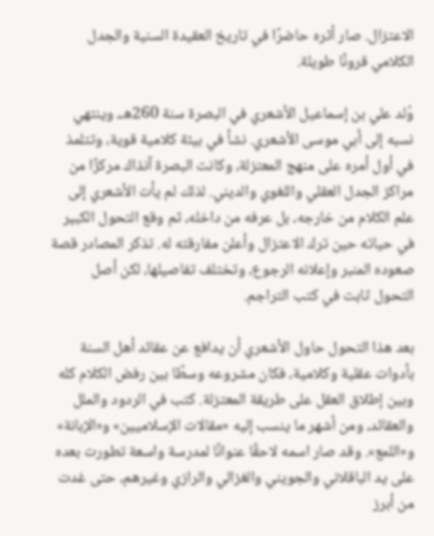الاعتزال. صار أثره حاضرًا في تاريخ العقيدة السنية والجدل الكلامي قرونًا طويلة.

وُلد علي بن إسماعيل الأشعري في البصرة سنة 260هـ، وينتهي نسبه إلى أبي موسى الأشعري. نشأ في بيئة كلامية قوية، وتتلمذ في أول أمره على منهج المعتزلة، وكانت البصرة آنذاك مركزًا من مراكز الجدل العقلي واللغوي والديني. لذلك لم يأت الأشعري إلى علم الكلام من خارجه، بل عرفه من داخله، ثم وقع التحول الكبير في حياته حين ترك الاعتزال وأعلن مفارقته له. تذكر المصادر قصة صعوده المنبر وإعلانه الرجوع، وتختلف تفاصيلها، لكن أصل التحول ثابت في كتب التراجم.

بعد هذا التحول حاول الأشعري أن يدافع عن عقائد أهل السنة بأدوات عقلية وكلامية، فكان مشروعه وسطًا بين رفض الكلام كله وبين إطلاق العقل على طريقة المعتزلة. كتب في الردود والملل والعقائد، ومن أشهر ما ينسب إليه «مقالات الإسلاميين» و«الإبانة» و«اللمع». وقد صار اسمه لاحقًا عنوانًا لمدرسة واسعة تطورت بعده على يد الباقلاني والجويني والغزالي والرازي وغيرهم، حتى غدت من أبرز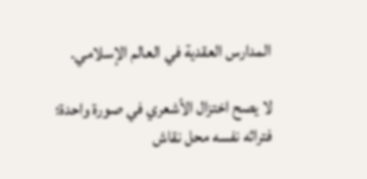المدارس العقدية في العالم الإسلامي.

لا يصح اختزال الأشعري في صورة واحدة؛ فتراثه نفسه محل نقاش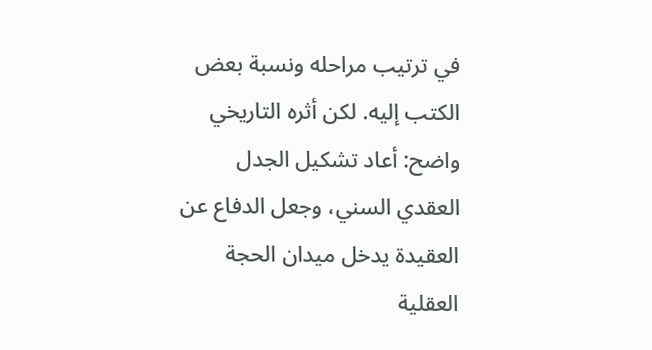في ترتيب مراحله ونسبة بعض الكتب إليه. لكن أثره التاريخي واضح: أعاد تشكيل الجدل العقدي السني، وجعل الدفاع عن العقيدة يدخل ميدان الحجة العقلية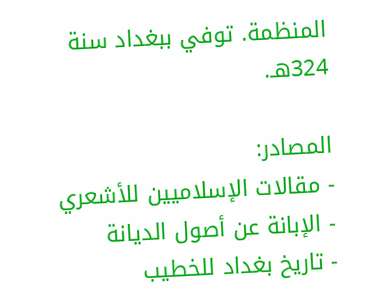المنظمة. توفي ببغداد سنة 324هـ.

المصادر:
- مقالات الإسلاميين للأشعري
- الإبانة عن أصول الديانة
- تاريخ بغداد للخطيب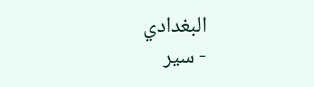البغدادي
- سير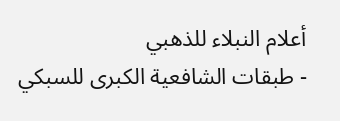أعلام النبلاء للذهبي
- طبقات الشافعية الكبرى للسبكي